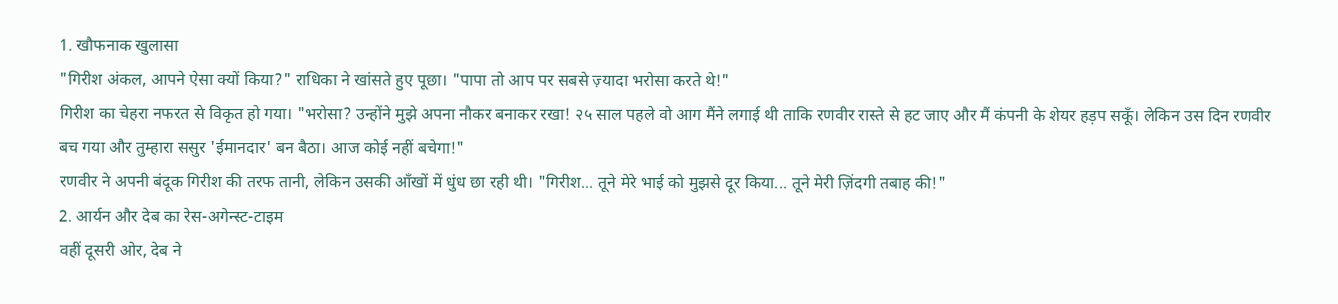1. खौफनाक खुलासा
"गिरीश अंकल, आपने ऐसा क्यों किया?" राधिका ने खांसते हुए पूछा। "पापा तो आप पर सबसे ज़्यादा भरोसा करते थे!"
गिरीश का चेहरा नफरत से विकृत हो गया। "भरोसा? उन्होंने मुझे अपना नौकर बनाकर रखा! २५ साल पहले वो आग मैंने लगाई थी ताकि रणवीर रास्ते से हट जाए और मैं कंपनी के शेयर हड़प सकूँ। लेकिन उस दिन रणवीर बच गया और तुम्हारा ससुर 'ईमानदार' बन बैठा। आज कोई नहीं बचेगा!"
रणवीर ने अपनी बंदूक गिरीश की तरफ तानी, लेकिन उसकी आँखों में धुंध छा रही थी। "गिरीश... तूने मेरे भाई को मुझसे दूर किया... तूने मेरी ज़िंदगी तबाह की!"
2. आर्यन और देब का रेस-अगेन्स्ट-टाइम
वहीं दूसरी ओर, देब ने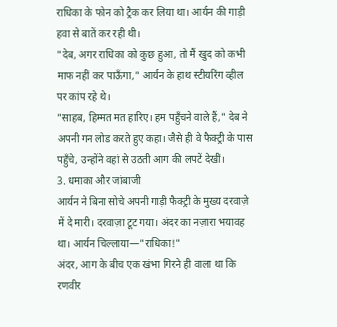राधिका के फोन को ट्रैक कर लिया था। आर्यन की गाड़ी हवा से बातें कर रही थी।
"देब, अगर राधिका को कुछ हुआ, तो मैं खुद को कभी माफ नहीं कर पाऊँगा," आर्यन के हाथ स्टीयरिंग व्हील पर कांप रहे थे।
"साहब, हिम्मत मत हारिए। हम पहुँचने वाले हैं," देब ने अपनी गन लोड करते हुए कहा। जैसे ही वे फैक्ट्री के पास पहुँचे, उन्होंने वहां से उठती आग की लपटें देखीं।
3. धमाका और जांबाजी
आर्यन ने बिना सोचे अपनी गाड़ी फैक्ट्री के मुख्य दरवाज़े में दे मारी। दरवाज़ा टूट गया। अंदर का नज़ारा भयावह था। आर्यन चिल्लाया—"राधिका!"
अंदर, आग के बीच एक खंभा गिरने ही वाला था कि रणवीर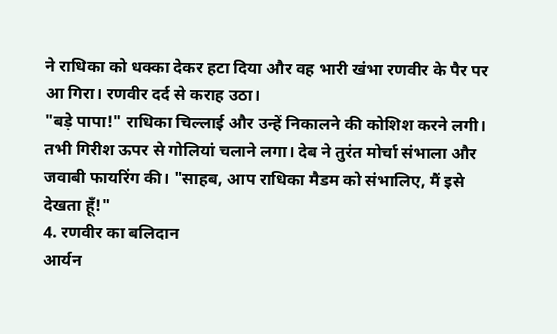ने राधिका को धक्का देकर हटा दिया और वह भारी खंभा रणवीर के पैर पर आ गिरा। रणवीर दर्द से कराह उठा।
"बड़े पापा!" राधिका चिल्लाई और उन्हें निकालने की कोशिश करने लगी।
तभी गिरीश ऊपर से गोलियां चलाने लगा। देब ने तुरंत मोर्चा संभाला और जवाबी फायरिंग की। "साहब, आप राधिका मैडम को संभालिए, मैं इसे देखता हूँ!"
4. रणवीर का बलिदान
आर्यन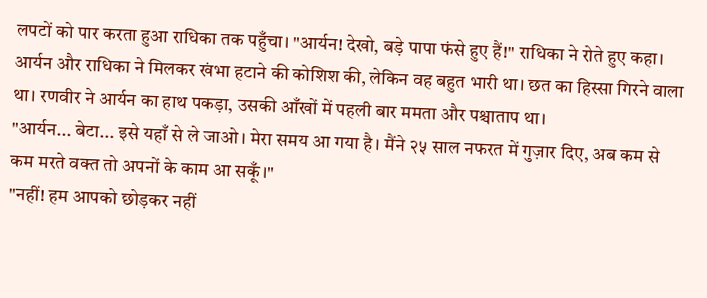लपटों को पार करता हुआ राधिका तक पहुँचा। "आर्यन! देखो, बड़े पापा फंसे हुए हैं!" राधिका ने रोते हुए कहा।
आर्यन और राधिका ने मिलकर खंभा हटाने की कोशिश की, लेकिन वह बहुत भारी था। छत का हिस्सा गिरने वाला था। रणवीर ने आर्यन का हाथ पकड़ा, उसकी आँखों में पहली बार ममता और पश्चाताप था।
"आर्यन... बेटा... इसे यहाँ से ले जाओ। मेरा समय आ गया है। मैंने २५ साल नफरत में गुज़ार दिए, अब कम से कम मरते वक्त तो अपनों के काम आ सकूँ।"
"नहीं! हम आपको छोड़कर नहीं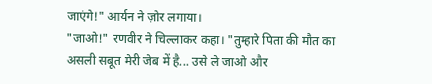जाएंगे!" आर्यन ने ज़ोर लगाया।
"जाओ!" रणवीर ने चिल्लाकर कहा। "तुम्हारे पिता की मौत का असली सबूत मेरी जेब में है... उसे ले जाओ और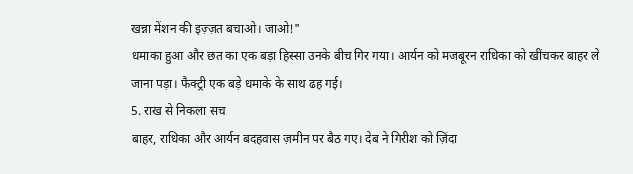खन्ना मेंशन की इज़्ज़त बचाओ। जाओ!"
धमाका हुआ और छत का एक बड़ा हिस्सा उनके बीच गिर गया। आर्यन को मजबूरन राधिका को खींचकर बाहर ले जाना पड़ा। फैक्ट्री एक बड़े धमाके के साथ ढह गई।
5. राख से निकला सच
बाहर, राधिका और आर्यन बदहवास ज़मीन पर बैठ गए। देब ने गिरीश को ज़िंदा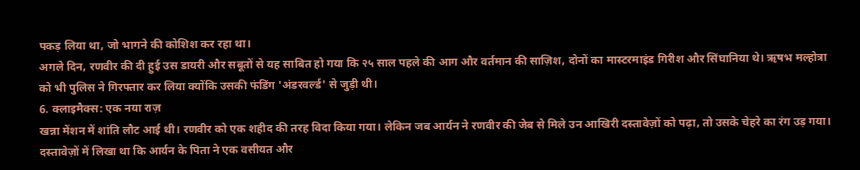पकड़ लिया था, जो भागने की कोशिश कर रहा था।
अगले दिन, रणवीर की दी हुई उस डायरी और सबूतों से यह साबित हो गया कि २५ साल पहले की आग और वर्तमान की साज़िश, दोनों का मास्टरमाइंड गिरीश और सिंघानिया थे। ऋषभ मल्होत्रा को भी पुलिस ने गिरफ्तार कर लिया क्योंकि उसकी फंडिंग 'अंडरवर्ल्ड' से जुड़ी थी।
6. क्लाइमैक्स: एक नया राज़
खन्ना मेंशन में शांति लौट आई थी। रणवीर को एक शहीद की तरह विदा किया गया। लेकिन जब आर्यन ने रणवीर की जेब से मिले उन आखिरी दस्तावेज़ों को पढ़ा, तो उसके चेहरे का रंग उड़ गया।
दस्तावेज़ों में लिखा था कि आर्यन के पिता ने एक वसीयत और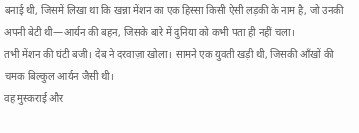बनाई थी, जिसमें लिखा था कि खन्ना मेंशन का एक हिस्सा किसी ऐसी लड़की के नाम है, जो उनकी अपनी बेटी थी—आर्यन की बहन, जिसके बारे में दुनिया को कभी पता ही नहीं चला।
तभी मेंशन की घंटी बजी। देब ने दरवाज़ा खोला। सामने एक युवती खड़ी थी, जिसकी आँखों की चमक बिल्कुल आर्यन जैसी थी।
वह मुस्कराई और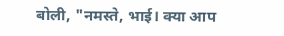बोली, "नमस्ते, भाई। क्या आप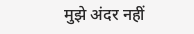मुझे अंदर नहीं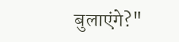बुलाएंगे?"